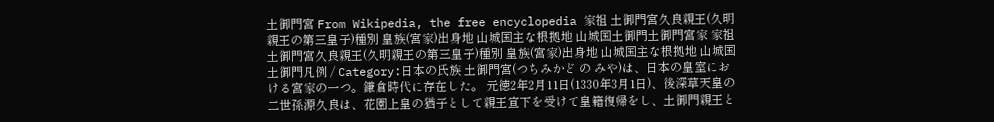土御門宮 From Wikipedia, the free encyclopedia 家祖 土御門宮久良親王(久明親王の第三皇子)種別 皇族(宮家)出身地 山城国主な根拠地 山城国土御門土御門宮家 家祖 土御門宮久良親王(久明親王の第三皇子)種別 皇族(宮家)出身地 山城国主な根拠地 山城国土御門凡例 / Category:日本の氏族 土御門宮(つちみかど の みや)は、日本の皇室における宮家の一つ。鎌倉時代に存在した。 元徳2年2月11日(1330年3月1日)、後深草天皇の二世孫源久良は、花園上皇の猶子として親王宣下を受けて皇籍復帰をし、土御門親王と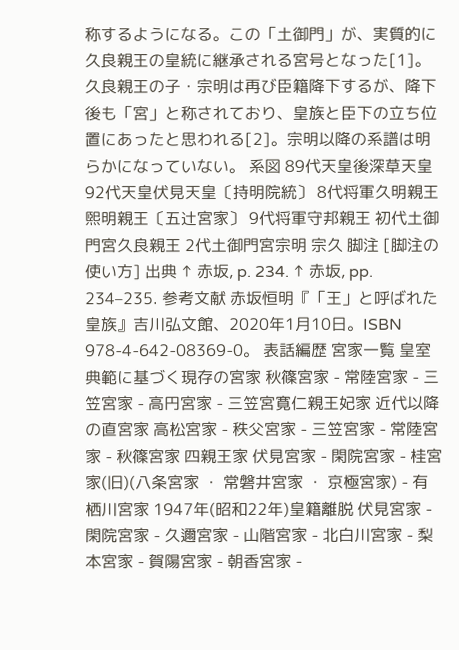称するようになる。この「土御門」が、実質的に久良親王の皇統に継承される宮号となった[1]。 久良親王の子・宗明は再び臣籍降下するが、降下後も「宮」と称されており、皇族と臣下の立ち位置にあったと思われる[2]。宗明以降の系譜は明らかになっていない。 系図 89代天皇後深草天皇 92代天皇伏見天皇〔持明院統〕 8代将軍久明親王 煕明親王〔五辻宮家〕 9代将軍守邦親王 初代土御門宮久良親王 2代土御門宮宗明 宗久 脚注 [脚注の使い方] 出典 ↑ 赤坂, p. 234. ↑ 赤坂, pp. 234–235. 参考文献 赤坂恒明『「王」と呼ばれた皇族』吉川弘文館、2020年1月10日。ISBN 978-4-642-08369-0。 表話編歴 宮家一覧 皇室典範に基づく現存の宮家 秋篠宮家 - 常陸宮家 - 三笠宮家 - 高円宮家 - 三笠宮寛仁親王妃家 近代以降の直宮家 高松宮家 - 秩父宮家 - 三笠宮家 - 常陸宮家 - 秋篠宮家 四親王家 伏見宮家 - 閑院宮家 - 桂宮家(旧)(八条宮家 ・ 常磐井宮家 ・ 京極宮家) - 有栖川宮家 1947年(昭和22年)皇籍離脱 伏見宮家 - 閑院宮家 - 久邇宮家 - 山階宮家 - 北白川宮家 - 梨本宮家 - 賀陽宮家 - 朝香宮家 -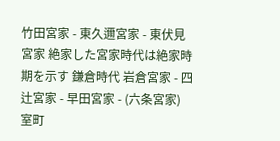竹田宮家 - 東久邇宮家 - 東伏見宮家 絶家した宮家時代は絶家時期を示す 鎌倉時代 岩倉宮家 - 四辻宮家 - 早田宮家 - (六条宮家) 室町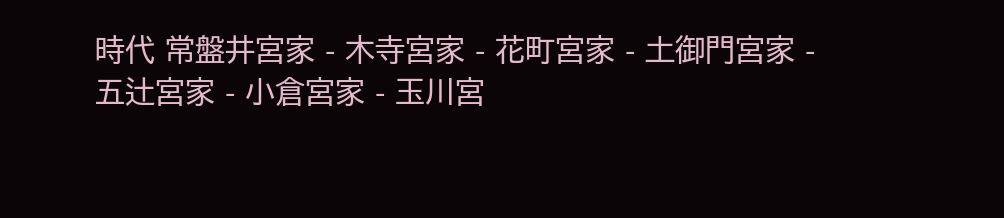時代 常盤井宮家 - 木寺宮家 - 花町宮家 - 土御門宮家 - 五辻宮家 - 小倉宮家 - 玉川宮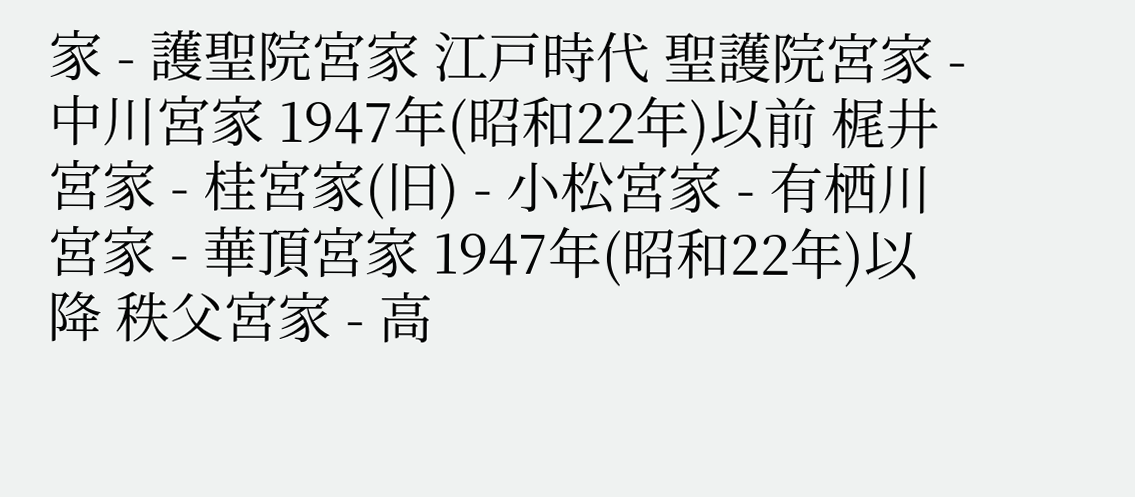家 - 護聖院宮家 江戸時代 聖護院宮家 - 中川宮家 1947年(昭和22年)以前 梶井宮家 - 桂宮家(旧) - 小松宮家 - 有栖川宮家 - 華頂宮家 1947年(昭和22年)以降 秩父宮家 - 高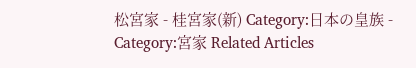松宮家 - 桂宮家(新) Category:日本の皇族 - Category:宮家 Related Articles